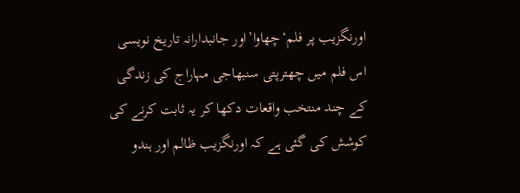اورنگزیب پر فلم‘چھاوا’اور جانبدارانہ تاریخ نویسی
اس فلم میں چھترپتی سنبھاجی مہاراج کی زندگی کے چند منتخب واقعات دکھا کر یہ ثابت کرنے کی کوشش کی گئی ہے کہ اورنگزیب ظالم اور ہندو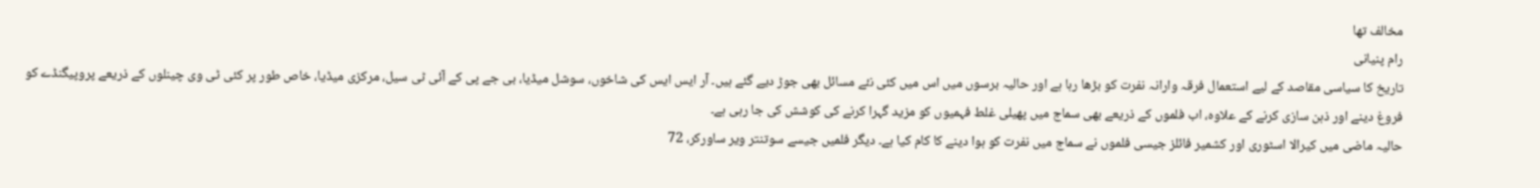مخالف تھا
رام پنیانی
تاریخ کا سیاسی مقاصد کے لیے استعمال فرقہ وارانہ نفرت کو بڑھا رہا ہے اور حالیہ برسوں میں اس میں کئی نئے مسائل بھی جوڑ دیے گئے ہیں۔ آر ایس ایس کی شاخوں، سوشل میڈیا، بی جے پی کے آئی ٹی سیل، مرکزی میڈیا، خاص طور پر کئی ٹی وی چینلوں کے ذریعے پروپیگنڈے کو فروغ دینے اور ذہن سازی کرنے کے علاوہ، اب فلموں کے ذریعے بھی سماج میں پھیلی غلط فہمیوں کو مزید گہرا کرنے کی کوشش کی جا رہی ہے۔
حالیہ ماضی میں کیرالا اسٹوری اور کشمیر فائلز جیسی فلموں نے سماج میں نفرت کو ہوا دینے کا کام کیا ہے۔ دیگر فلمیں جیسے سوتنتر ویر ساورکر، 72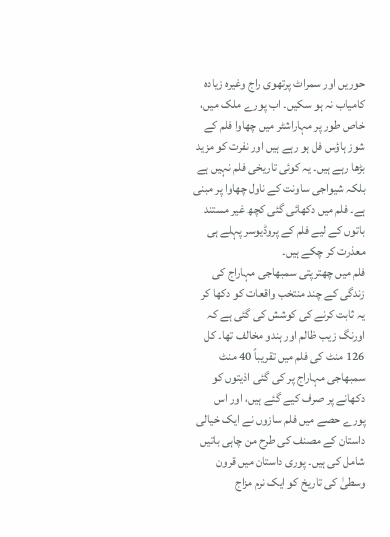حوریں اور سمراٹ پرتھوی راج وغیرہ زیادہ کامیاب نہ ہو سکیں۔ اب پورے ملک میں، خاص طور پر مہاراشٹر میں چھاوا فلم کے شوز ہاؤس فل ہو رہے ہیں اور نفرت کو مزید بڑھا رہے ہیں۔ یہ کوئی تاریخی فلم نہیں ہے بلکہ شیواجی ساونت کے ناول چھاوا پر مبنی ہے۔ فلم میں دکھائی گئی کچھ غیر مستند باتوں کے لیے فلم کے پروڈیوسر پہلے ہی معذرت کر چکے ہیں۔
فلم میں چھترپتی سمبھاجی مہاراج کی زندگی کے چند منتخب واقعات کو دکھا کر یہ ثابت کرنے کی کوشش کی گئی ہے کہ اورنگ زیب ظالم اور ہندو مخالف تھا۔ کل 126 منٹ کی فلم میں تقریباً 40 منٹ سمبھاجی مہاراج پر کی گئی اذیتوں کو دکھانے پر صرف کیے گئے ہیں، اور اس پورے حصے میں فلم سازوں نے ایک خیالی داستان کے مصنف کی طرح من چاہی باتیں شامل کی ہیں۔ پوری داستان میں قرون وسطیٰ کی تاریخ کو ایک نرم مزاج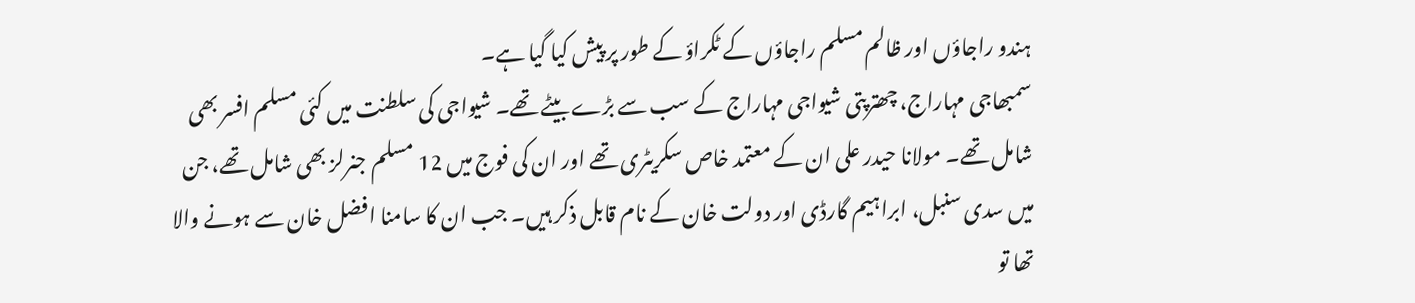ہندو راجاؤں اور ظالم مسلم راجاؤں کے ٹکراؤ کے طور پر پیش کیا گیا ہے۔
سمبھاجی مہاراج، چھترپتی شیواجی مہاراج کے سب سے بڑے بیٹے تھے۔ شیواجی کی سلطنت میں کئی مسلم افسر بھی شامل تھے۔ مولانا حیدر علی ان کے معتمد خاص سکریٹری تھے اور ان کی فوج میں 12 مسلم جنرلز بھی شامل تھے، جن میں سدی سنبل، ابراہیم گارڈی اور دولت خان کے نام قابل ذکر ہیں۔ جب ان کا سامنا افضل خان سے ہونے والا تھا تو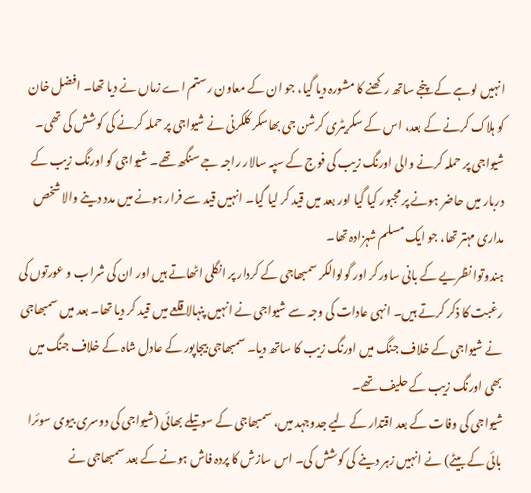انہیں لوہے کے پنجے ساتھ رکھنے کا مشورہ دیا گیا، جو ان کے معاون رستم اے زماں نے دیا تھا۔ افضل خان کو ہلاک کرنے کے بعد، اس کے سکریٹری کرشن جی بھاسکر کلکرنی نے شیواجی پر حملہ کرنے کی کوشش کی تھی۔
شیواجی پر حملہ کرنے والی اورنگ زیب کی فوج کے سپہ سالار راجہ جے سنگھ تھے۔ شیواجی کو اورنگ زیب کے دربار میں حاضر ہونے پر مجبور کیا گیا اور بعد میں قید کر لیا گیا۔ انہیں قید سے فرار ہونے میں مدد دینے والا شخص مداری مہتر تھا، جو ایک مسلم شہزادہ تھا۔
ہندوتوا نظریے کے بانی ساورکر اور گولوالکر سمبھاجی کے کردار پر انگلی اٹھاتے ہیں اور ان کی شراب و عورتوں کی رغبت کا ذکر کرتے ہیں۔ انہی عادات کی وجہ سے شیواجی نے انہیں پنہالا قلعے میں قید کر دیا تھا۔ بعد میں سمبھاجی نے شیواجی کے خلاف جنگ میں اورنگ زیب کا ساتھ دیا۔ سمبھاجی بیجاپور کے عادل شاہ کے خلاف جنگ میں بھی اورنگ زیب کے حلیف تھے۔
شیواجی کی وفات کے بعد اقتدار کے لیے جدوجہد میں، سمبھاجی کے سوتیلے بھائی (شیواجی کی دوسری بیوی سوئرا بائی کے بیٹے) نے انہیں زہر دینے کی کوشش کی۔ اس سازش کا پردہ فاش ہونے کے بعد سمبھاجی نے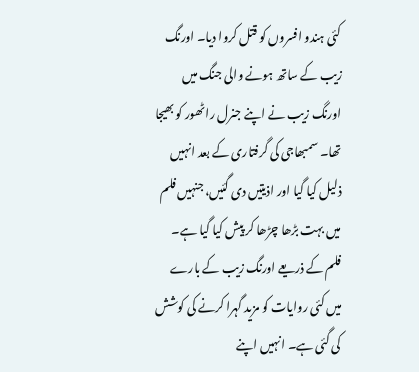کئی ہندو افسروں کو قتل کروا دیا۔ اورنگ زیب کے ساتھ ہونے والی جنگ میں اورنگ زیب نے اپنے جنرل راٹھور کو بھیجا تھا۔ سمبھاجی کی گرفتاری کے بعد انہیں ذلیل کیا گیا اور اذیتیں دی گئیں، جنہیں فلم میں بہت بڑھا چڑھا کر پیش کیا گیا ہے۔
فلم کے ذریعے اورنگ زیب کے بارے میں کئی روایات کو مزید گہرا کرنے کی کوشش کی گئی ہے۔ انہیں اپنے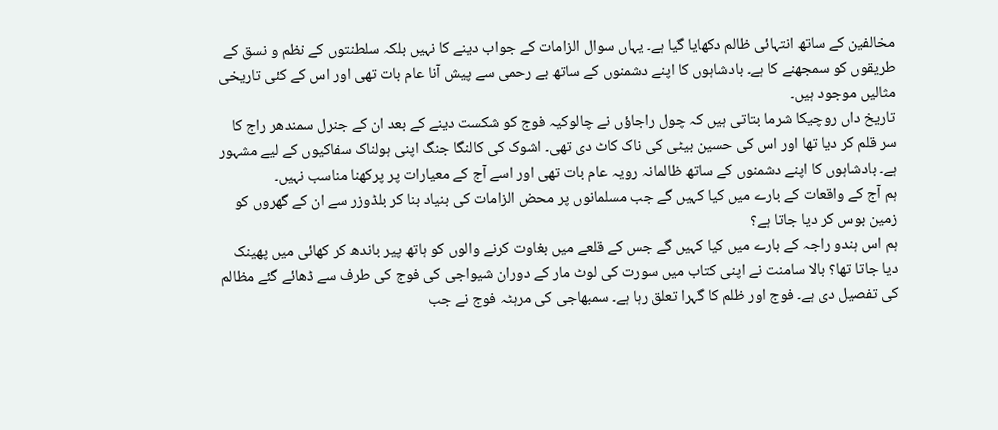مخالفین کے ساتھ انتہائی ظالم دکھایا گیا ہے۔ یہاں سوال الزامات کے جواب دینے کا نہیں بلکہ سلطنتوں کے نظم و نسق کے طریقوں کو سمجھنے کا ہے۔ بادشاہوں کا اپنے دشمنوں کے ساتھ بے رحمی سے پیش آنا عام بات تھی اور اس کے کئی تاریخی مثالیں موجود ہیں۔
تاریخ داں روچیکا شرما بتاتی ہیں کہ چول راجاؤں نے چالوکیہ فوج کو شکست دینے کے بعد ان کے جنرل سمندھر راج کا سر قلم کر دیا تھا اور اس کی حسین بیٹی کی ناک کاٹ دی تھی۔ اشوک کی کالنگا جنگ اپنی ہولناک سفاکیوں کے لیے مشہور ہے۔ بادشاہوں کا اپنے دشمنوں کے ساتھ ظالمانہ رویہ عام بات تھی اور اسے آج کے معیارات پر پرکھنا مناسب نہیں۔
ہم آج کے واقعات کے بارے میں کیا کہیں گے جب مسلمانوں پر محض الزامات کی بنیاد بنا کر بلڈوزر سے ان کے گھروں کو زمین بوس کر دیا جاتا ہے؟
ہم اس ہندو راجہ کے بارے میں کیا کہیں گے جس کے قلعے میں بغاوت کرنے والوں کو ہاتھ پیر باندھ کر کھائی میں پھینک دیا جاتا تھا؟ بالا سامنت نے اپنی کتاب میں سورت کی لوٹ مار کے دوران شیواجی کی فوج کی طرف سے ڈھائے گئے مظالم کی تفصیل دی ہے۔ فوج اور ظلم کا گہرا تعلق رہا ہے۔ سمبھاجی کی مرہٹہ فوج نے جب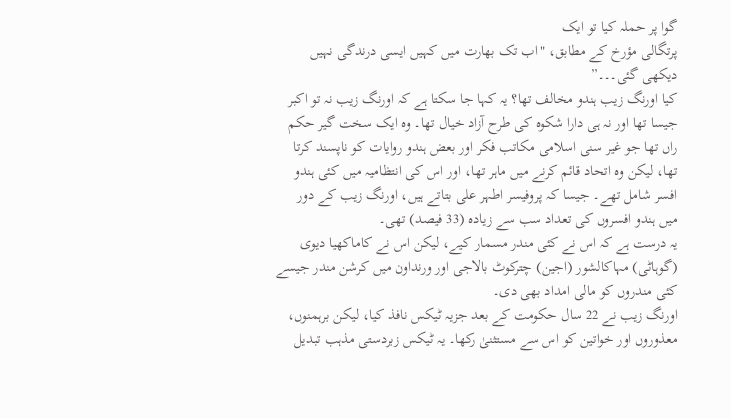گوا پر حملہ کیا تو ایک
پرتگالی مؤرخ کے مطابق، "اب تک بھارت میں کہیں ایسی درندگی نہیں دیکھی گئی۔۔۔”
کیا اورنگ زیب ہندو مخالف تھا؟ یہ کہا جا سکتا ہے کہ اورنگ زیب نہ تو اکبر جیسا تھا اور نہ ہی دارا شکوہ کی طرح آزاد خیال تھا۔ وہ ایک سخت گیر حکم راں تھا جو غیر سنی اسلامی مکاتب فکر اور بعض ہندو روایات کو ناپسند کرتا تھا، لیکن وہ اتحاد قائم کرنے میں ماہر تھا، اور اس کی انتظامیہ میں کئی ہندو افسر شامل تھے۔ جیسا کہ پروفیسر اطہر علی بتاتے ہیں، اورنگ زیب کے دور میں ہندو افسروں کی تعداد سب سے زیادہ (33 فیصد) تھی۔
یہ درست ہے کہ اس نے کئی مندر مسمار کیے، لیکن اس نے کاماکھیا دیوی (گوہاٹی) مہاکالشور (اجین) چترکوٹ بالاجی اور ورنداون میں کرشن مندر جیسے کئی مندروں کو مالی امداد بھی دی۔
اورنگ زیب نے 22 سال حکومت کے بعد جزیہ ٹیکس نافذ کیا، لیکن برہمنوں، معذوروں اور خواتین کو اس سے مستثنیٰ رکھا۔ یہ ٹیکس زبردستی مذہب تبدیل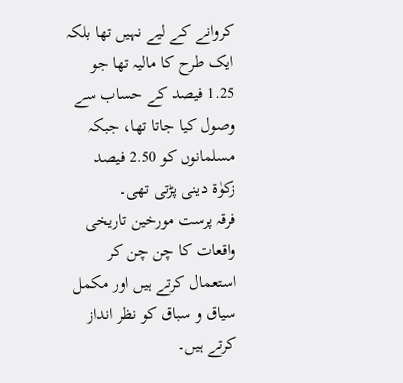کروانے کے لیے نہیں تھا بلکہ ایک طرح کا مالیہ تھا جو 1.25 فیصد کے حساب سے وصول کیا جاتا تھا، جبکہ مسلمانوں کو 2.50 فیصد زکوٰۃ دینی پڑتی تھی۔
فرقہ پرست مورخین تاریخی واقعات کا چن چن کر استعمال کرتے ہیں اور مکمل سیاق و سباق کو نظر انداز کرتے ہیں۔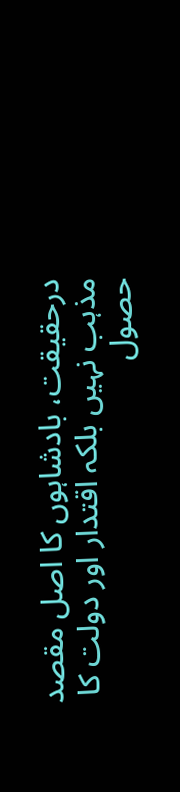درحقیقت، بادشاہوں کا اصل مقصد مذہب نہیں بلکہ اقتدار اور دولت کا حصول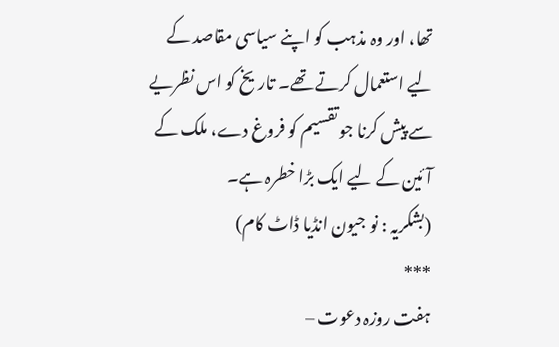تھا، اور وہ مذہب کو اپنے سیاسی مقاصد کے لیے استعمال کرتے تھے۔ تاریخ کو اس نظریے سے پیش کرنا جو تقسیم کو فروغ دے، ملک کے آئین کے لیے ایک بڑا خطرہ ہے۔
(بشکریہ : نو جیون انڈیا ڈاٹ کام)
***
ہفت روزہ دعوت –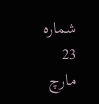شمارہ 23 مارچ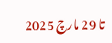تا 29 مارچ 2025